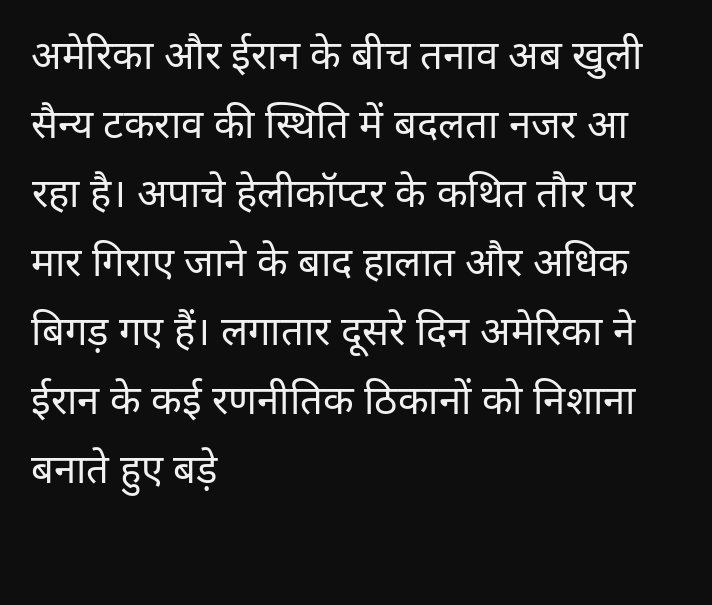अमेरिका और ईरान के बीच तनाव अब खुली सैन्य टकराव की स्थिति में बदलता नजर आ रहा है। अपाचे हेलीकॉप्टर के कथित तौर पर मार गिराए जाने के बाद हालात और अधिक बिगड़ गए हैं। लगातार दूसरे दिन अमेरिका ने ईरान के कई रणनीतिक ठिकानों को निशाना बनाते हुए बड़े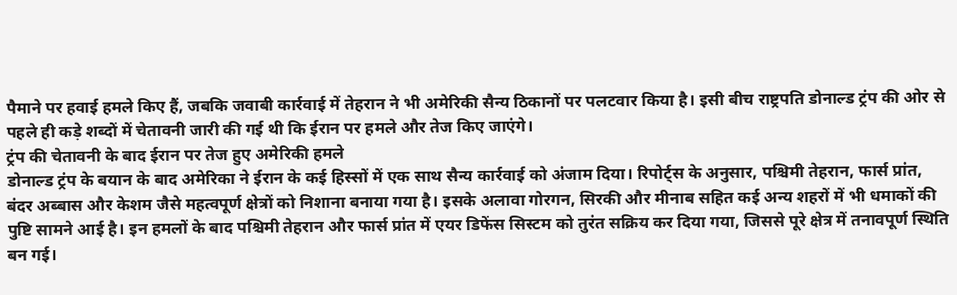पैमाने पर हवाई हमले किए हैं, जबकि जवाबी कार्रवाई में तेहरान ने भी अमेरिकी सैन्य ठिकानों पर पलटवार किया है। इसी बीच राष्ट्रपति डोनाल्ड ट्रंप की ओर से पहले ही कड़े शब्दों में चेतावनी जारी की गई थी कि ईरान पर हमले और तेज किए जाएंगे।
ट्रंप की चेतावनी के बाद ईरान पर तेज हुए अमेरिकी हमले
डोनाल्ड ट्रंप के बयान के बाद अमेरिका ने ईरान के कई हिस्सों में एक साथ सैन्य कार्रवाई को अंजाम दिया। रिपोर्ट्स के अनुसार, पश्चिमी तेहरान, फार्स प्रांत, बंदर अब्बास और केशम जैसे महत्वपूर्ण क्षेत्रों को निशाना बनाया गया है। इसके अलावा गोरगन, सिरकी और मीनाब सहित कई अन्य शहरों में भी धमाकों की पुष्टि सामने आई है। इन हमलों के बाद पश्चिमी तेहरान और फार्स प्रांत में एयर डिफेंस सिस्टम को तुरंत सक्रिय कर दिया गया, जिससे पूरे क्षेत्र में तनावपूर्ण स्थिति बन गई।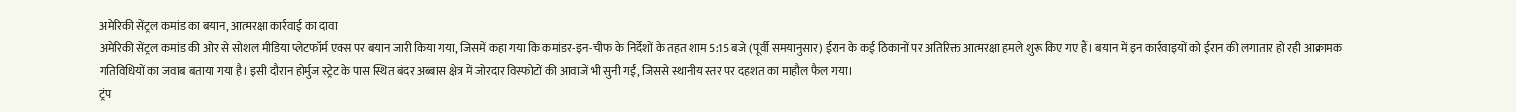अमेरिकी सेंट्रल कमांड का बयान, आत्मरक्षा कार्रवाई का दावा
अमेरिकी सेंट्रल कमांड की ओर से सोशल मीडिया प्लेटफॉर्म एक्स पर बयान जारी किया गया, जिसमें कहा गया कि कमांडर-इन-चीफ के निर्देशों के तहत शाम 5:15 बजे (पूर्वी समयानुसार) ईरान के कई ठिकानों पर अतिरिक्त आत्मरक्षा हमले शुरू किए गए हैं। बयान में इन कार्रवाइयों को ईरान की लगातार हो रही आक्रामक गतिविधियों का जवाब बताया गया है। इसी दौरान होर्मुज स्ट्रेट के पास स्थित बंदर अब्बास क्षेत्र में जोरदार विस्फोटों की आवाजें भी सुनी गईं, जिससे स्थानीय स्तर पर दहशत का माहौल फैल गया।
ट्रंप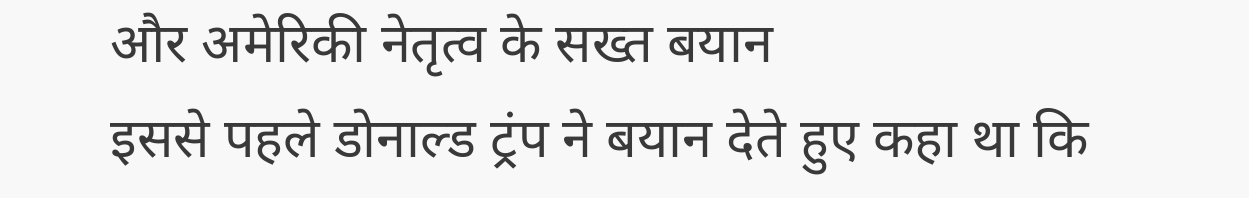और अमेरिकी नेतृत्व के सख्त बयान
इससे पहले डोनाल्ड ट्रंप ने बयान देते हुए कहा था कि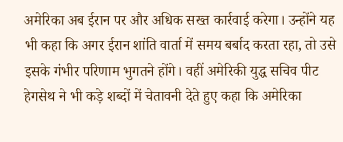अमेरिका अब ईरान पर और अधिक सख्त कार्रवाई करेगा। उन्होंने यह भी कहा कि अगर ईरान शांति वार्ता में समय बर्बाद करता रहा, तो उसे इसके गंभीर परिणाम भुगतने होंगे। वहीं अमेरिकी युद्ध सचिव पीट हेगसेथ ने भी कड़े शब्दों में चेतावनी देते हुए कहा कि अमेरिका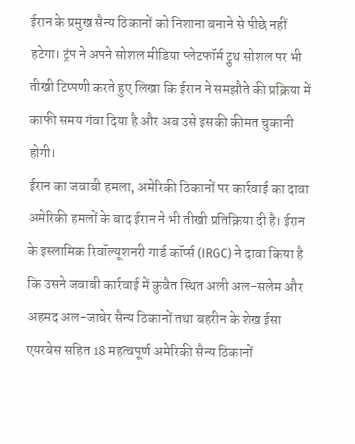ईरान के प्रमुख सैन्य ठिकानों को निशाना बनाने से पीछे नहीं हटेगा। ट्रंप ने अपने सोशल मीडिया प्लेटफॉर्म ट्रुथ सोशल पर भी तीखी टिप्पणी करते हुए लिखा कि ईरान ने समझौते की प्रक्रिया में काफी समय गंवा दिया है और अब उसे इसकी कीमत चुकानी होगी।
ईरान का जवाबी हमला, अमेरिकी ठिकानों पर कार्रवाई का दावा
अमेरिकी हमलों के बाद ईरान ने भी तीखी प्रतिक्रिया दी है। ईरान के इस्लामिक रिवॉल्यूशनरी गार्ड कॉर्प्स (IRGC) ने दावा किया है कि उसने जवाबी कार्रवाई में कुवैत स्थित अली अल-सलेम और अहमद अल-जाबेर सैन्य ठिकानों तथा बहरीन के शेख ईसा एयरबेस सहित 18 महत्वपूर्ण अमेरिकी सैन्य ठिकानों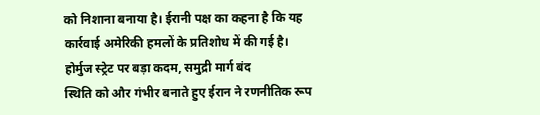को निशाना बनाया है। ईरानी पक्ष का कहना है कि यह कार्रवाई अमेरिकी हमलों के प्रतिशोध में की गई है।
होर्मुज स्ट्रेट पर बड़ा कदम, समुद्री मार्ग बंद
स्थिति को और गंभीर बनाते हुए ईरान ने रणनीतिक रूप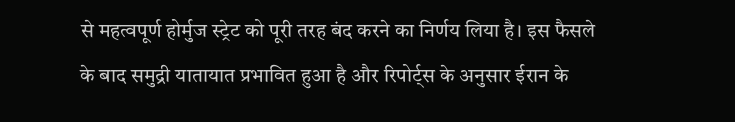से महत्वपूर्ण होर्मुज स्ट्रेट को पूरी तरह बंद करने का निर्णय लिया है। इस फैसले के बाद समुद्री यातायात प्रभावित हुआ है और रिपोर्ट्स के अनुसार ईरान के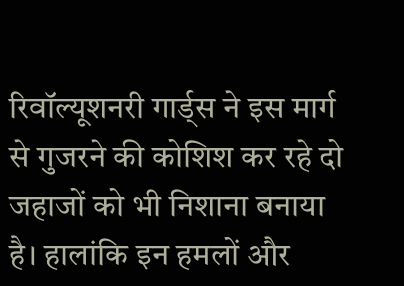रिवॉल्यूशनरी गार्ड्स ने इस मार्ग से गुजरने की कोशिश कर रहे दो जहाजों को भी निशाना बनाया है। हालांकि इन हमलों और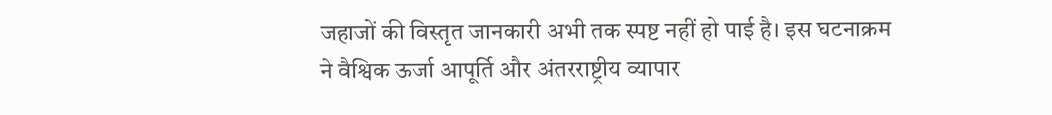जहाजों की विस्तृत जानकारी अभी तक स्पष्ट नहीं हो पाई है। इस घटनाक्रम ने वैश्विक ऊर्जा आपूर्ति और अंतरराष्ट्रीय व्यापार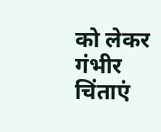को लेकर गंभीर चिंताएं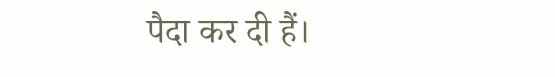पैदा कर दी हैं।